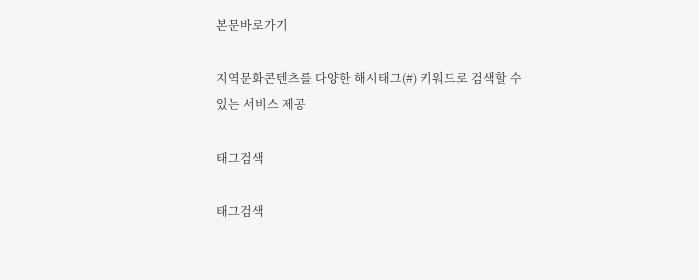본문바로가기

지역문화콘텐츠를 다양한 해시태그(#) 키워드로 검색할 수 있는 서비스 제공

태그검색

태그검색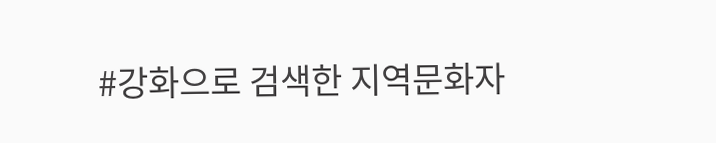#강화으로 검색한 지역문화자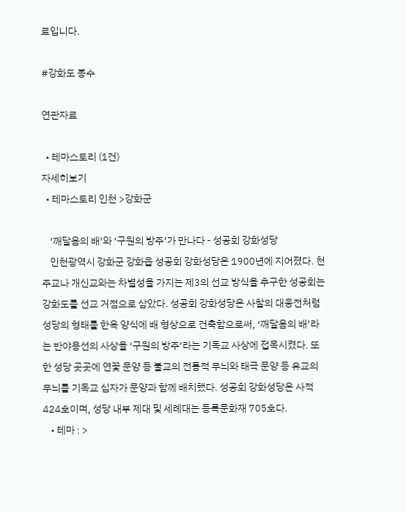료입니다.

#강화도 봉수

연관자료

  • 테마스토리 (1건)
자세히보기
  • 테마스토리 인천 >강화군

    ‘깨달음의 배’와 ‘구원의 방주’가 만나다 - 성공회 강화성당
    인천광역시 강화군 강화읍 성공회 강화성당은 1900년에 지어졌다. 천주교나 개신교와는 차별성을 가지는 제3의 선교 방식을 추구한 성공회는 강화도를 선교 거점으로 삼았다. 성공회 강화성당은 사찰의 대웅전처럼 성당의 형태를 한옥 양식에 배 형상으로 건축함으로써, ‘깨달음의 배’라는 반야용선의 사상을 ‘구원의 방주’라는 기독교 사상에 접목시켰다. 또한 성당 곳곳에 연꽃 문양 등 불교의 전통적 무늬와 태극 문양 등 유교의 무늬를 기독교 십자가 문양과 함께 배치했다. 성공회 강화성당은 사적 424호이며, 성당 내부 제대 및 세례대는 등록문화재 705호다.
    • 테마 : >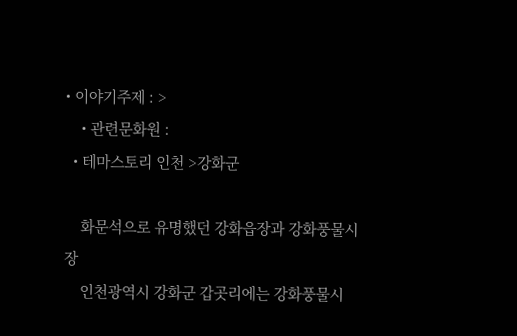• 이야기주제 : >
    • 관련문화원 :
  • 테마스토리 인천 >강화군

    화문석으로 유명했던 강화읍장과 강화풍물시장
    인천광역시 강화군 갑곳리에는 강화풍물시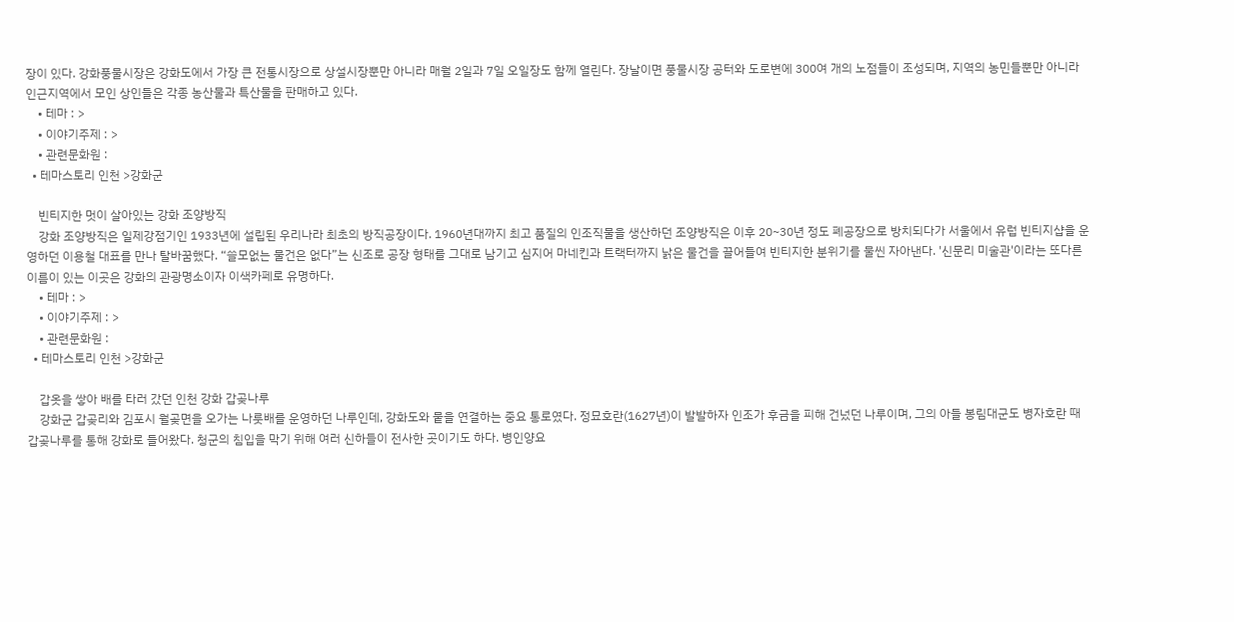장이 있다. 강화풍물시장은 강화도에서 가장 큰 전통시장으로 상설시장뿐만 아니라 매월 2일과 7일 오일장도 함께 열린다. 장날이면 풍물시장 공터와 도로변에 300여 개의 노점들이 조성되며, 지역의 농민들뿐만 아니라 인근지역에서 모인 상인들은 각종 농산물과 특산물을 판매하고 있다.
    • 테마 : >
    • 이야기주제 : >
    • 관련문화원 :
  • 테마스토리 인천 >강화군

    빈티지한 멋이 살아있는 강화 조양방직
    강화 조양방직은 일제강점기인 1933년에 설립된 우리나라 최초의 방직공장이다. 1960년대까지 최고 품질의 인조직물을 생산하던 조양방직은 이후 20~30년 정도 폐공장으로 방치되다가 서울에서 유럽 빈티지샵을 운영하던 이용철 대표를 만나 탈바꿈했다. “쓸모없는 물건은 없다”는 신조로 공장 형태를 그대로 남기고 심지어 마네킨과 트랙터까지 낡은 물건을 끌어들여 빈티지한 분위기를 물씬 자아낸다. '신문리 미술관'이라는 또다른 이름이 있는 이곳은 강화의 관광명소이자 이색카페로 유명하다.
    • 테마 : >
    • 이야기주제 : >
    • 관련문화원 :
  • 테마스토리 인천 >강화군

    갑옷을 쌓아 배를 타러 갔던 인천 강화 갑곶나루
    강화군 갑곶리와 김포시 월곶면을 오가는 나룻배를 운영하던 나루인데, 강화도와 뭍을 연결하는 중요 통로였다. 정묘호란(1627년)이 발발하자 인조가 후금을 피해 건넜던 나루이며, 그의 아들 봉림대군도 병자호란 때 갑곶나루를 통해 강화로 들어왔다. 청군의 침입을 막기 위해 여러 신하들이 전사한 곳이기도 하다. 병인양요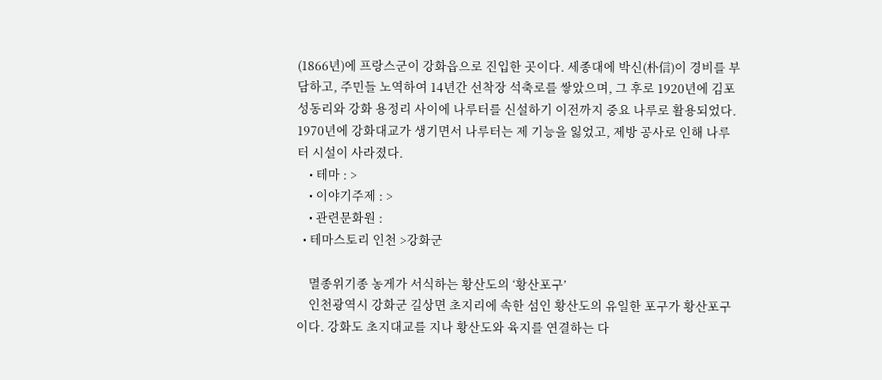(1866년)에 프랑스군이 강화읍으로 진입한 곳이다. 세종대에 박신(朴信)이 경비를 부담하고, 주민들 노역하여 14년간 선착장 석축로를 쌓았으며, 그 후로 1920년에 김포 성동리와 강화 용정리 사이에 나루터를 신설하기 이전까지 중요 나루로 활용되었다. 1970년에 강화대교가 생기면서 나루터는 제 기능을 잃었고, 제방 공사로 인해 나루터 시설이 사라졌다.
    • 테마 : >
    • 이야기주제 : >
    • 관련문화원 :
  • 테마스토리 인천 >강화군

    멸종위기종 농게가 서식하는 황산도의 ‘황산포구’
    인천광역시 강화군 길상면 초지리에 속한 섬인 황산도의 유일한 포구가 황산포구이다. 강화도 초지대교를 지나 황산도와 육지를 연결하는 다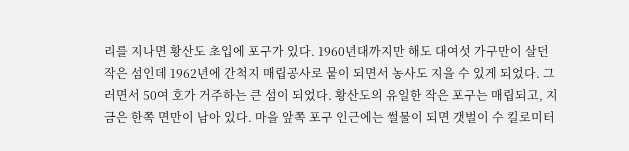리를 지나면 황산도 초입에 포구가 있다. 1960년대까지만 해도 대여섯 가구만이 살던 작은 섬인데 1962년에 간척지 매립공사로 뭍이 되면서 농사도 지을 수 있게 되었다. 그러면서 50여 호가 거주하는 큰 섬이 되었다. 황산도의 유일한 작은 포구는 매립되고, 지금은 한쪽 면만이 남아 있다. 마을 앞쪽 포구 인근에는 썰물이 되면 갯벌이 수 킬로미터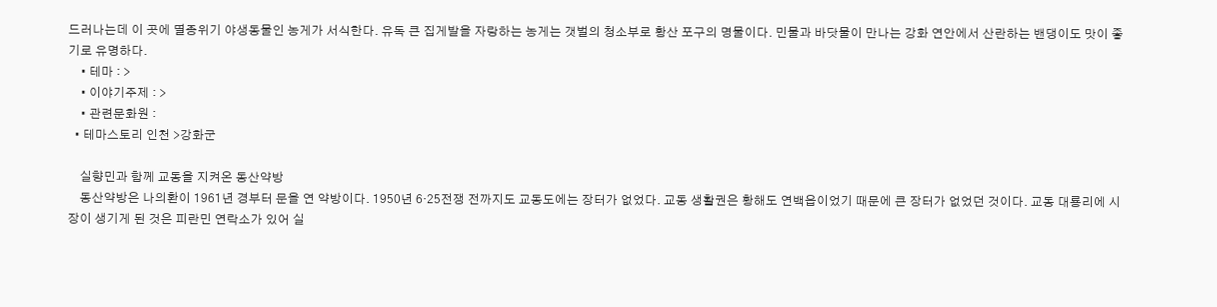드러나는데 이 곳에 멸종위기 야생동물인 농게가 서식한다. 유독 큰 집게발을 자랑하는 농게는 갯벌의 청소부로 황산 포구의 명물이다. 민물과 바닷물이 만나는 강화 연안에서 산란하는 밴댕이도 맛이 좋기로 유명하다.
    • 테마 : >
    • 이야기주제 : >
    • 관련문화원 :
  • 테마스토리 인천 >강화군

    실향민과 함께 교동을 지켜온 동산약방
    동산약방은 나의환이 1961년 경부터 문을 연 약방이다. 1950년 6·25전쟁 전까지도 교동도에는 장터가 없었다. 교동 생활권은 황해도 연백읍이었기 때문에 큰 장터가 없었던 것이다. 교동 대룡리에 시장이 생기게 된 것은 피란민 연락소가 있어 실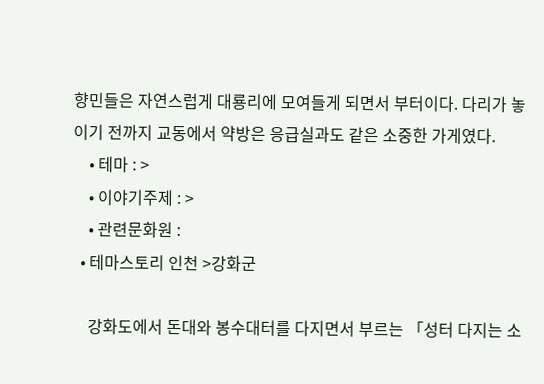향민들은 자연스럽게 대룡리에 모여들게 되면서 부터이다. 다리가 놓이기 전까지 교동에서 약방은 응급실과도 같은 소중한 가게였다.
    • 테마 : >
    • 이야기주제 : >
    • 관련문화원 :
  • 테마스토리 인천 >강화군

    강화도에서 돈대와 봉수대터를 다지면서 부르는 「성터 다지는 소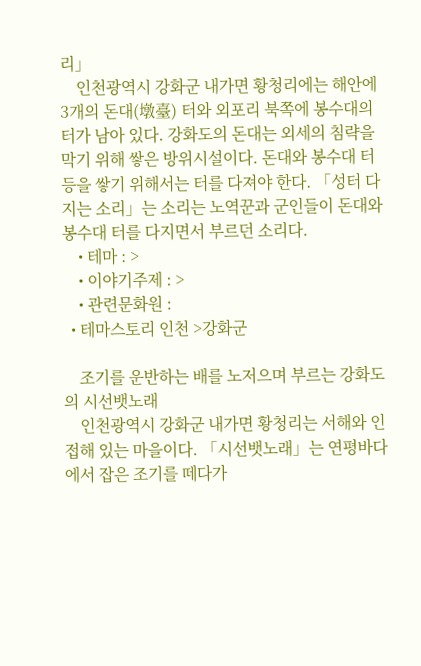리」
    인천광역시 강화군 내가면 황청리에는 해안에 3개의 돈대(墩臺) 터와 외포리 북쪽에 봉수대의 터가 남아 있다. 강화도의 돈대는 외세의 침략을 막기 위해 쌓은 방위시설이다. 돈대와 봉수대 터 등을 쌓기 위해서는 터를 다져야 한다. 「성터 다지는 소리」는 소리는 노역꾼과 군인들이 돈대와 봉수대 터를 다지면서 부르던 소리다.
    • 테마 : >
    • 이야기주제 : >
    • 관련문화원 :
  • 테마스토리 인천 >강화군

    조기를 운반하는 배를 노저으며 부르는 강화도의 시선뱃노래
    인천광역시 강화군 내가면 황청리는 서해와 인접해 있는 마을이다. 「시선뱃노래」는 연평바다에서 잡은 조기를 떼다가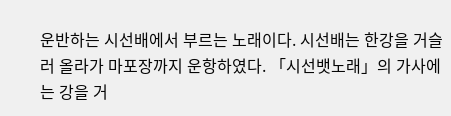운반하는 시선배에서 부르는 노래이다. 시선배는 한강을 거슬러 올라가 마포장까지 운항하였다. 「시선뱃노래」의 가사에는 강을 거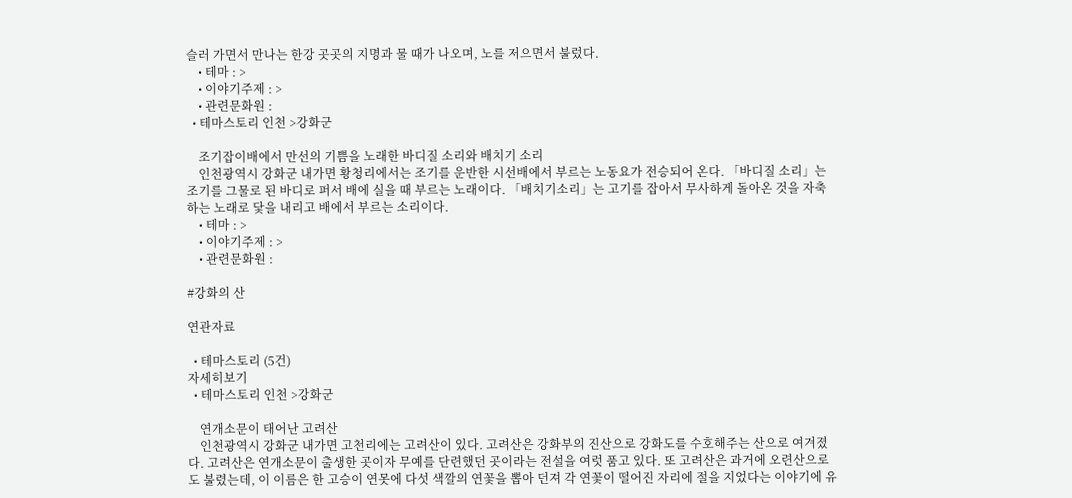슬러 가면서 만나는 한강 곳곳의 지명과 물 때가 나오며, 노를 저으면서 불렀다.
    • 테마 : >
    • 이야기주제 : >
    • 관련문화원 :
  • 테마스토리 인천 >강화군

    조기잡이배에서 만선의 기쁨을 노래한 바디질 소리와 배치기 소리
    인천광역시 강화군 내가면 황청리에서는 조기를 운반한 시선배에서 부르는 노동요가 전승되어 온다. 「바디질 소리」는 조기를 그물로 된 바디로 퍼서 배에 실을 때 부르는 노래이다. 「배치기소리」는 고기를 잡아서 무사하게 돌아온 것을 자축하는 노래로 닻을 내리고 배에서 부르는 소리이다.
    • 테마 : >
    • 이야기주제 : >
    • 관련문화원 :

#강화의 산

연관자료

  • 테마스토리 (5건)
자세히보기
  • 테마스토리 인천 >강화군

    연개소문이 태어난 고려산
    인천광역시 강화군 내가면 고천리에는 고려산이 있다. 고려산은 강화부의 진산으로 강화도를 수호해주는 산으로 여겨졌다. 고려산은 연개소문이 출생한 곳이자 무예를 단련했던 곳이라는 전설을 여럿 품고 있다. 또 고려산은 과거에 오련산으로도 불렸는데, 이 이름은 한 고승이 연못에 다섯 색깔의 연꽃을 뽑아 던져 각 연꽃이 떨어진 자리에 절을 지었다는 이야기에 유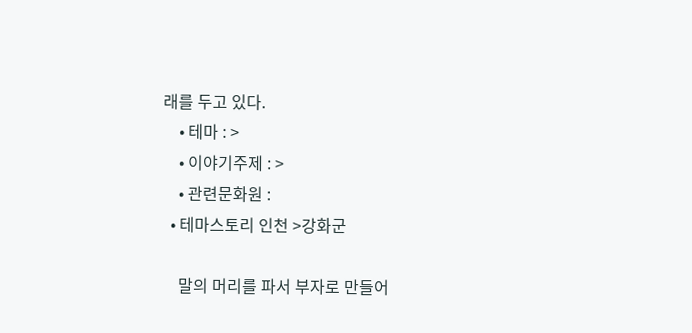래를 두고 있다.
    • 테마 : >
    • 이야기주제 : >
    • 관련문화원 :
  • 테마스토리 인천 >강화군

    말의 머리를 파서 부자로 만들어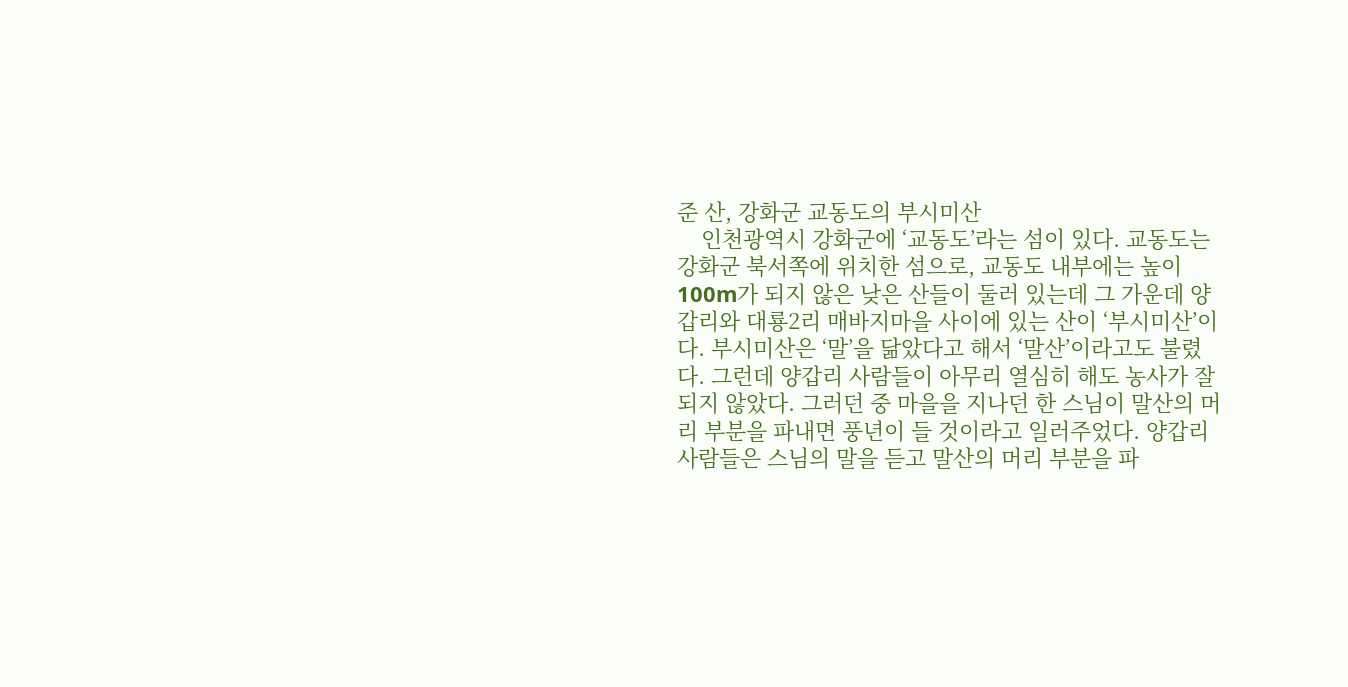준 산, 강화군 교동도의 부시미산
    인천광역시 강화군에 ‘교동도’라는 섬이 있다. 교동도는 강화군 북서쪽에 위치한 섬으로, 교동도 내부에는 높이 100m가 되지 않은 낮은 산들이 둘러 있는데 그 가운데 양갑리와 대룡2리 매바지마을 사이에 있는 산이 ‘부시미산’이다. 부시미산은 ‘말’을 닮았다고 해서 ‘말산’이라고도 불렸다. 그런데 양갑리 사람들이 아무리 열심히 해도 농사가 잘되지 않았다. 그러던 중 마을을 지나던 한 스님이 말산의 머리 부분을 파내면 풍년이 들 것이라고 일러주었다. 양갑리 사람들은 스님의 말을 듣고 말산의 머리 부분을 파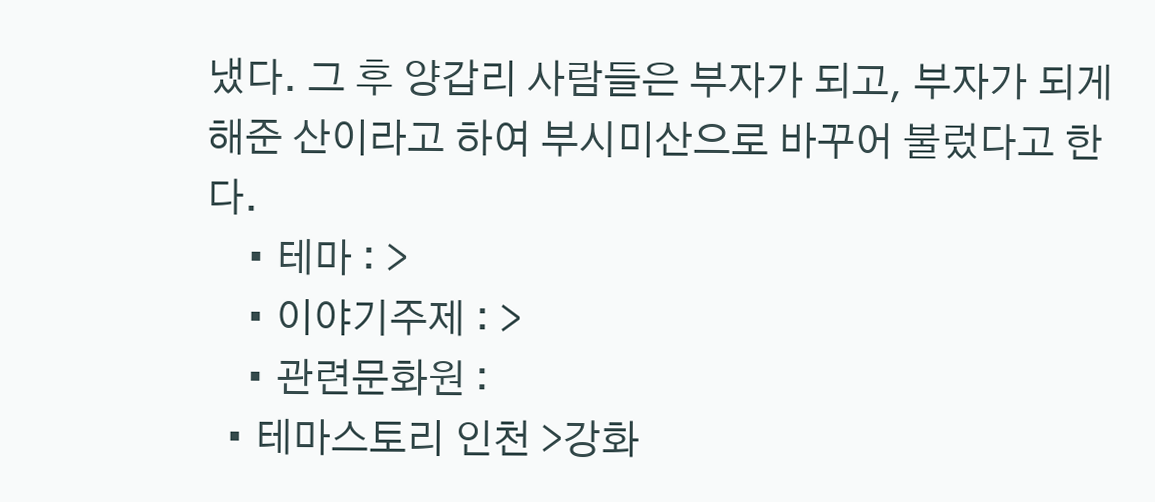냈다. 그 후 양갑리 사람들은 부자가 되고, 부자가 되게 해준 산이라고 하여 부시미산으로 바꾸어 불렀다고 한다.
    • 테마 : >
    • 이야기주제 : >
    • 관련문화원 :
  • 테마스토리 인천 >강화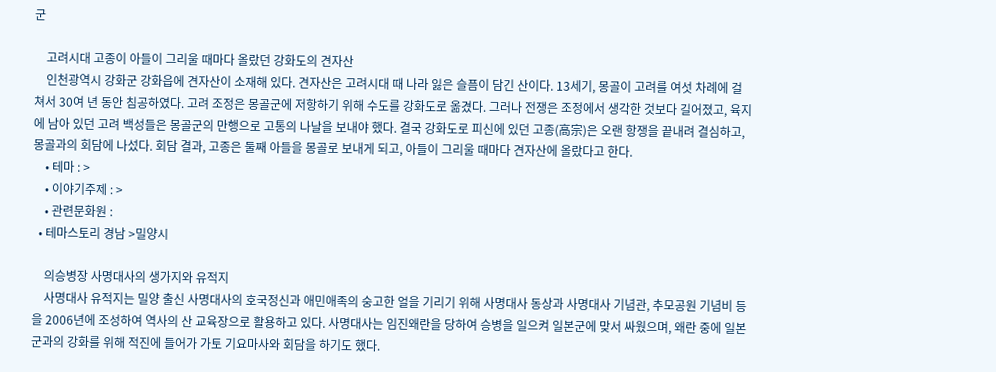군

    고려시대 고종이 아들이 그리울 때마다 올랐던 강화도의 견자산
    인천광역시 강화군 강화읍에 견자산이 소재해 있다. 견자산은 고려시대 때 나라 잃은 슬픔이 담긴 산이다. 13세기, 몽골이 고려를 여섯 차례에 걸쳐서 30여 년 동안 침공하였다. 고려 조정은 몽골군에 저항하기 위해 수도를 강화도로 옮겼다. 그러나 전쟁은 조정에서 생각한 것보다 길어졌고, 육지에 남아 있던 고려 백성들은 몽골군의 만행으로 고통의 나날을 보내야 했다. 결국 강화도로 피신에 있던 고종(高宗)은 오랜 항쟁을 끝내려 결심하고, 몽골과의 회담에 나섰다. 회담 결과, 고종은 둘째 아들을 몽골로 보내게 되고, 아들이 그리울 때마다 견자산에 올랐다고 한다.
    • 테마 : >
    • 이야기주제 : >
    • 관련문화원 :
  • 테마스토리 경남 >밀양시

    의승병장 사명대사의 생가지와 유적지
    사명대사 유적지는 밀양 출신 사명대사의 호국정신과 애민애족의 숭고한 얼을 기리기 위해 사명대사 동상과 사명대사 기념관, 추모공원 기념비 등을 2006년에 조성하여 역사의 산 교육장으로 활용하고 있다. 사명대사는 임진왜란을 당하여 승병을 일으켜 일본군에 맞서 싸웠으며, 왜란 중에 일본군과의 강화를 위해 적진에 들어가 가토 기요마사와 회담을 하기도 했다.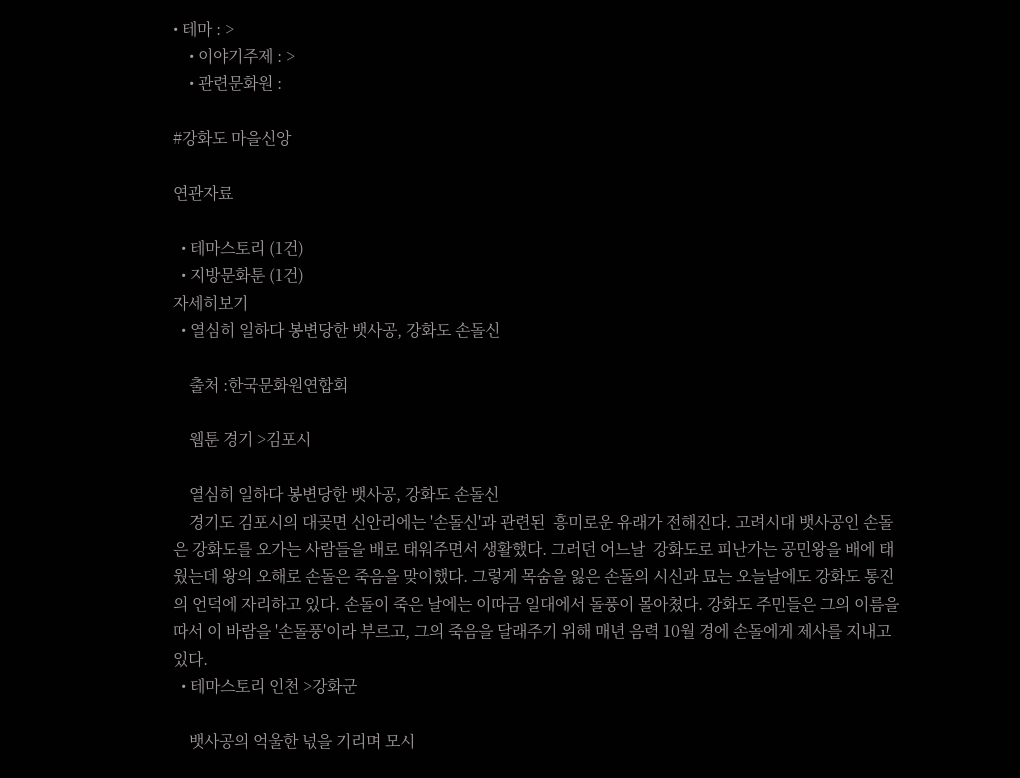• 테마 : >
    • 이야기주제 : >
    • 관련문화원 :

#강화도 마을신앙

연관자료

  • 테마스토리 (1건)
  • 지방문화툰 (1건)
자세히보기
  • 열심히 일하다 봉변당한 뱃사공, 강화도 손돌신

    출처 :한국문화원연합회

    웹툰 경기 >김포시

    열심히 일하다 봉변당한 뱃사공, 강화도 손돌신
    경기도 김포시의 대곶면 신안리에는 '손돌신'과 관련된  흥미로운 유래가 전해진다. 고려시대 뱃사공인 손돌은 강화도를 오가는 사람들을 배로 태워주면서 생활했다. 그러던 어느날  강화도로 피난가는 공민왕을 배에 태웠는데 왕의 오해로 손돌은 죽음을 맞이했다. 그렇게 목숨을 잃은 손돌의 시신과 묘는 오늘날에도 강화도 통진의 언덕에 자리하고 있다. 손돌이 죽은 날에는 이따금 일대에서 돌풍이 몰아쳤다. 강화도 주민들은 그의 이름을 따서 이 바람을 '손돌풍'이라 부르고, 그의 죽음을 달래주기 위해 매년 음력 10월 경에 손돌에게 제사를 지내고 있다.
  • 테마스토리 인천 >강화군

    뱃사공의 억울한 넋을 기리며 모시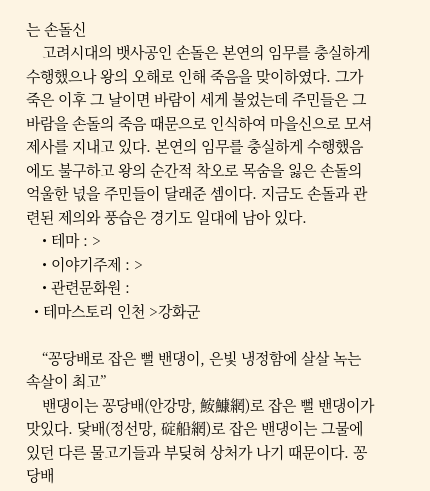는 손돌신
    고려시대의 뱃사공인 손돌은 본연의 임무를 충실하게 수행했으나 왕의 오해로 인해 죽음을 맞이하였다. 그가 죽은 이후 그 날이면 바람이 세게 불었는데 주민들은 그 바람을 손돌의 죽음 때문으로 인식하여 마을신으로 모셔 제사를 지내고 있다. 본연의 임무를 충실하게 수행했음에도 불구하고 왕의 순간적 착오로 목숨을 잃은 손돌의 억울한 넋을 주민들이 달래준 셈이다. 지금도 손돌과 관련된 제의와 풍습은 경기도 일대에 남아 있다.
    • 테마 : >
    • 이야기주제 : >
    • 관련문화원 :
  • 테마스토리 인천 >강화군

    “꽁당배로 잡은 뻘 밴댕이, 은빛 냉정함에 살살 녹는 속살이 최고”
    밴댕이는 꽁당배(안강망, 鮟鱇網)로 잡은 뻘 밴댕이가 맛있다. 닻배(정선망, 碇船網)로 잡은 밴댕이는 그물에 있던 다른 물고기들과 부딪혀 상처가 나기 때문이다. 꽁당배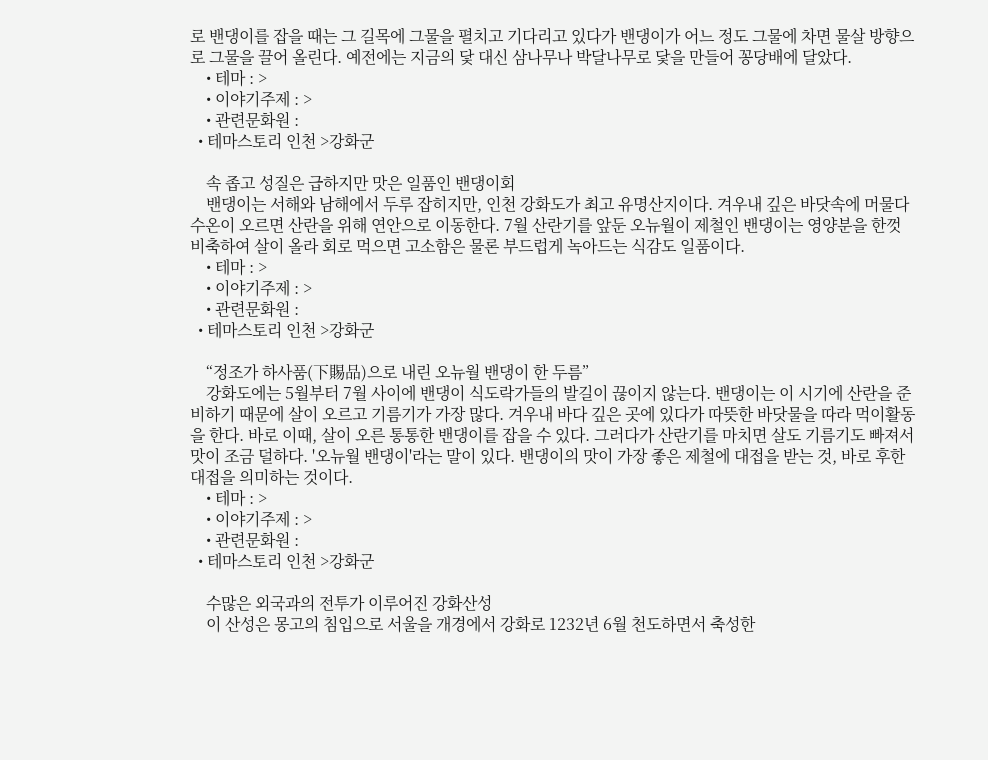로 밴댕이를 잡을 때는 그 길목에 그물을 펼치고 기다리고 있다가 밴댕이가 어느 정도 그물에 차면 물살 방향으로 그물을 끌어 올린다. 예전에는 지금의 닻 대신 삼나무나 박달나무로 닻을 만들어 꽁당배에 달았다.
    • 테마 : >
    • 이야기주제 : >
    • 관련문화원 :
  • 테마스토리 인천 >강화군

    속 좁고 성질은 급하지만 맛은 일품인 밴댕이회
    밴댕이는 서해와 남해에서 두루 잡히지만, 인천 강화도가 최고 유명산지이다. 겨우내 깊은 바닷속에 머물다 수온이 오르면 산란을 위해 연안으로 이동한다. 7월 산란기를 앞둔 오뉴월이 제철인 밴댕이는 영양분을 한껏 비축하여 살이 올라 회로 먹으면 고소함은 물론 부드럽게 녹아드는 식감도 일품이다.
    • 테마 : >
    • 이야기주제 : >
    • 관련문화원 :
  • 테마스토리 인천 >강화군

    “정조가 하사품(下賜品)으로 내린 오뉴월 밴댕이 한 두름”
    강화도에는 5월부터 7월 사이에 밴댕이 식도락가들의 발길이 끊이지 않는다. 밴댕이는 이 시기에 산란을 준비하기 때문에 살이 오르고 기름기가 가장 많다. 겨우내 바다 깊은 곳에 있다가 따뜻한 바닷물을 따라 먹이활동을 한다. 바로 이때, 살이 오른 통통한 밴댕이를 잡을 수 있다. 그러다가 산란기를 마치면 살도 기름기도 빠져서 맛이 조금 덜하다. '오뉴월 밴댕이'라는 말이 있다. 밴댕이의 맛이 가장 좋은 제철에 대접을 받는 것, 바로 후한 대접을 의미하는 것이다.
    • 테마 : >
    • 이야기주제 : >
    • 관련문화원 :
  • 테마스토리 인천 >강화군

    수많은 외국과의 전투가 이루어진 강화산성
    이 산성은 몽고의 침입으로 서울을 개경에서 강화로 1232년 6월 천도하면서 축성한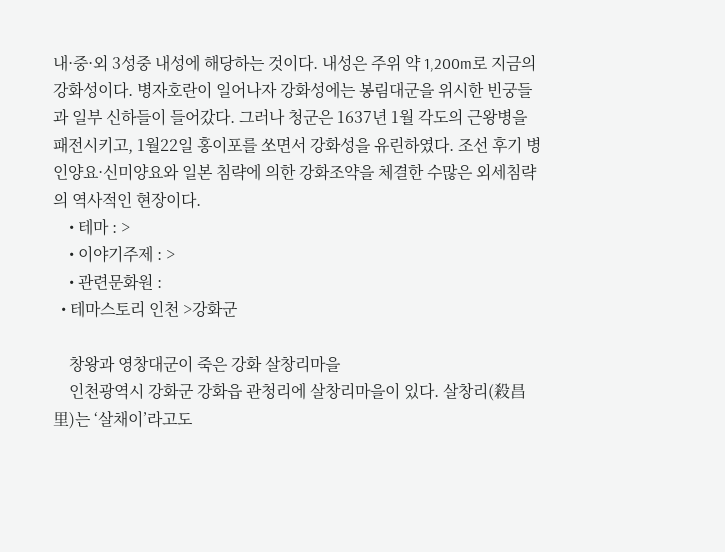내·중·외 3성중 내성에 해당하는 것이다. 내성은 주위 약 1,200m로 지금의 강화성이다. 병자호란이 일어나자 강화성에는 봉림대군을 위시한 빈궁들과 일부 신하들이 들어갔다. 그러나 청군은 1637년 1월 각도의 근왕병을 패전시키고, 1월22일 홍이포를 쏘면서 강화성을 유린하였다. 조선 후기 병인양요·신미양요와 일본 침략에 의한 강화조약을 체결한 수많은 외세침략의 역사적인 현장이다.
    • 테마 : >
    • 이야기주제 : >
    • 관련문화원 :
  • 테마스토리 인천 >강화군

    창왕과 영창대군이 죽은 강화 살창리마을
    인천광역시 강화군 강화읍 관청리에 살창리마을이 있다. 살창리(殺昌里)는 ‘살채이’라고도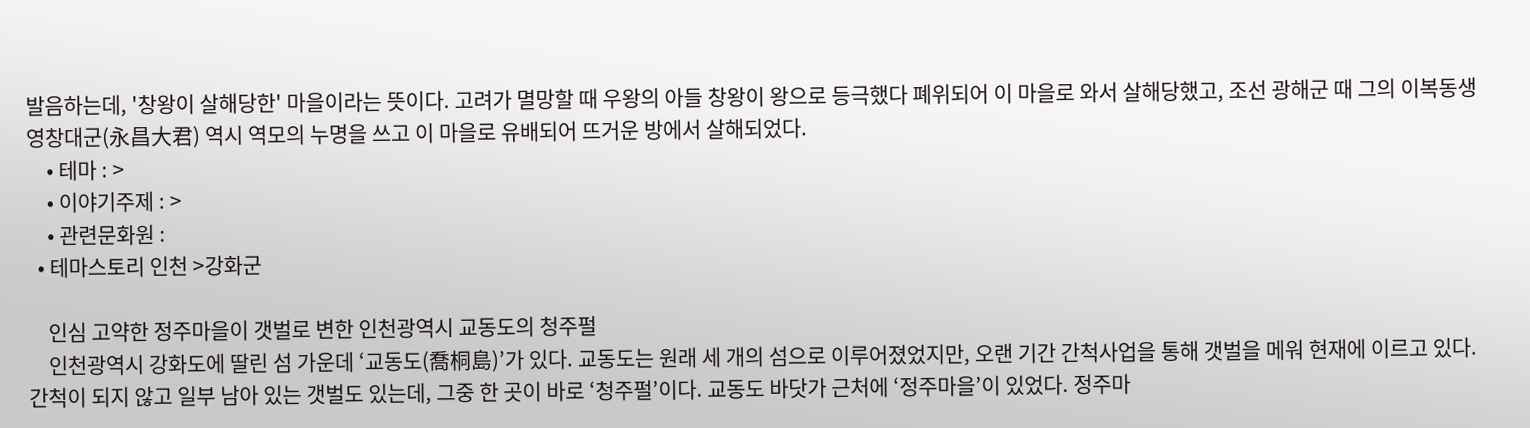발음하는데, '창왕이 살해당한' 마을이라는 뜻이다. 고려가 멸망할 때 우왕의 아들 창왕이 왕으로 등극했다 폐위되어 이 마을로 와서 살해당했고, 조선 광해군 때 그의 이복동생 영창대군(永昌大君) 역시 역모의 누명을 쓰고 이 마을로 유배되어 뜨거운 방에서 살해되었다.
    • 테마 : >
    • 이야기주제 : >
    • 관련문화원 :
  • 테마스토리 인천 >강화군

    인심 고약한 정주마을이 갯벌로 변한 인천광역시 교동도의 청주펄
    인천광역시 강화도에 딸린 섬 가운데 ‘교동도(喬桐島)’가 있다. 교동도는 원래 세 개의 섬으로 이루어졌었지만, 오랜 기간 간척사업을 통해 갯벌을 메워 현재에 이르고 있다. 간척이 되지 않고 일부 남아 있는 갯벌도 있는데, 그중 한 곳이 바로 ‘청주펄’이다. 교동도 바닷가 근처에 ‘정주마을’이 있었다. 정주마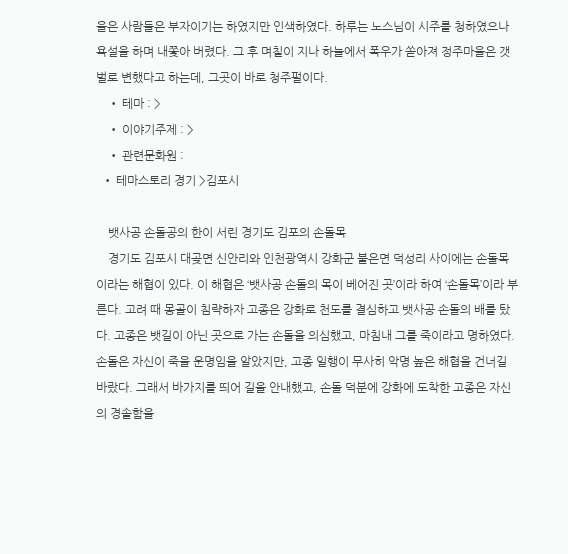을은 사람들은 부자이기는 하였지만 인색하였다. 하루는 노스님이 시주를 청하였으나 욕설을 하며 내쫓아 버렸다. 그 후 며칠이 지나 하늘에서 폭우가 쏟아져 정주마을은 갯벌로 변했다고 하는데, 그곳이 바로 청주펄이다.
    • 테마 : >
    • 이야기주제 : >
    • 관련문화원 :
  • 테마스토리 경기 >김포시

    뱃사공 손돌공의 한이 서린 경기도 김포의 손돌목
    경기도 김포시 대곶면 신안리와 인천광역시 강화군 불은면 덕성리 사이에는 손돌목이라는 해협이 있다. 이 해협은 ‘뱃사공 손돌의 목이 베어진 곳’이라 하여 ‘손돌목’이라 부른다. 고려 때 몽골이 침략하자 고종은 강화로 천도를 결심하고 뱃사공 손돌의 배를 탔다. 고종은 뱃길이 아닌 곳으로 가는 손돌을 의심했고, 마침내 그를 죽이라고 명하였다. 손돌은 자신이 죽을 운명임을 알았지만, 고종 일행이 무사히 악명 높은 해협을 건너길 바랐다. 그래서 바가지를 띄어 길을 안내했고, 손돌 덕분에 강화에 도착한 고종은 자신의 경솔함을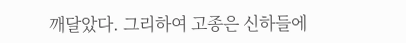깨달았다. 그리하여 고종은 신하들에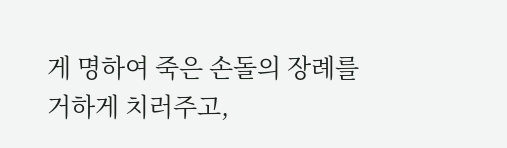게 명하여 죽은 손돌의 장례를 거하게 치러주고,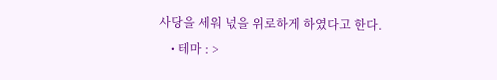사당을 세워 넋을 위로하게 하였다고 한다.
    • 테마 : >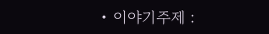• 이야기주제 :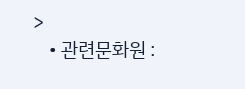>
    • 관련문화원 :